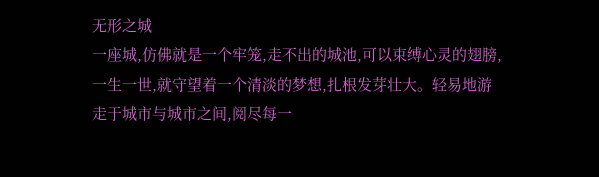无形之城
一座城,仿佛就是一个牢笼,走不出的城池,可以束缚心灵的翅膀,一生一世,就守望着一个清淡的梦想,扎根发芽壮大。轻易地游走于城市与城市之间,阅尽每一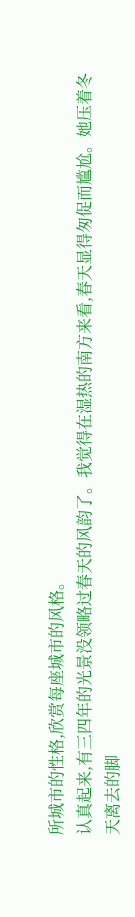所城市的性格,欣赏每座城市的风格。
认真起来,有三四年的光景没领略过春天的风韵了。我觉得在湿热的南方来看,春天显得匆促而尴尬。她压着冬天离去的脚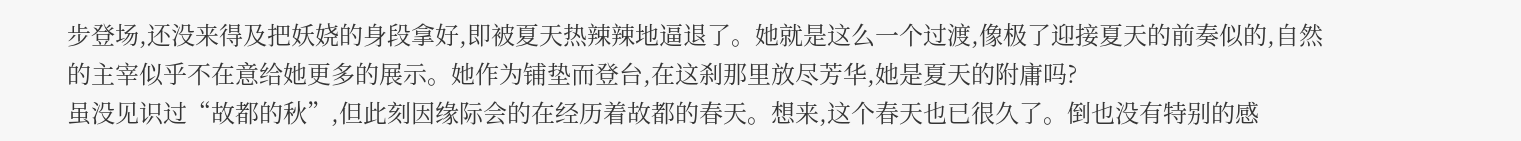步登场,还没来得及把妖娆的身段拿好,即被夏天热辣辣地逼退了。她就是这么一个过渡,像极了迎接夏天的前奏似的,自然的主宰似乎不在意给她更多的展示。她作为铺垫而登台,在这刹那里放尽芳华,她是夏天的附庸吗?
虽没见识过“故都的秋”,但此刻因缘际会的在经历着故都的春天。想来,这个春天也已很久了。倒也没有特别的感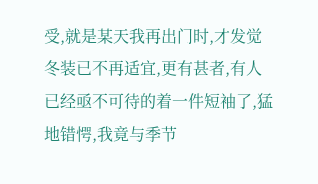受,就是某天我再出门时,才发觉冬装已不再适宜,更有甚者,有人已经亟不可待的着一件短袖了,猛地错愕,我竟与季节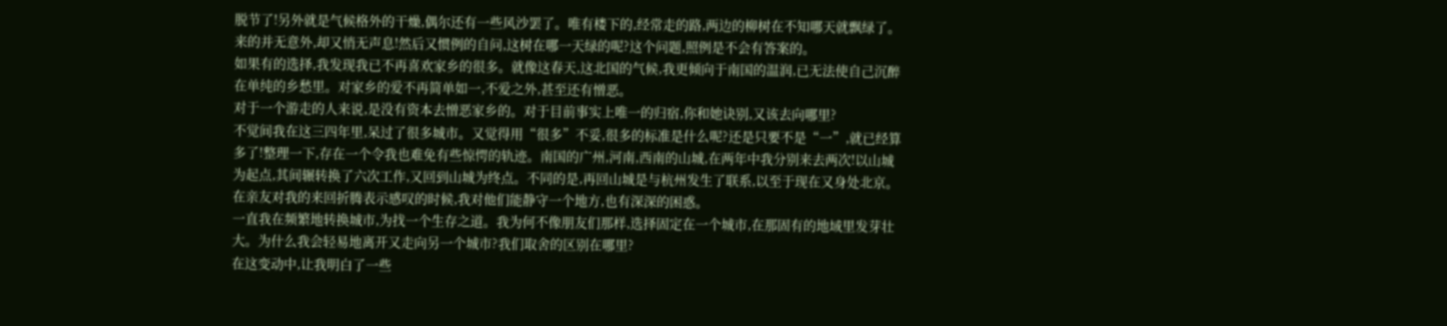脱节了!另外就是气候格外的干燥,偶尔还有一些风沙罢了。唯有楼下的,经常走的路,两边的柳树在不知哪天就飘绿了。来的并无意外,却又悄无声息!然后又惯例的自问,这树在哪一天绿的呢?这个问题,照例是不会有答案的。
如果有的选择,我发现我已不再喜欢家乡的很多。就像这春天,这北国的气候,我更倾向于南国的温润,已无法使自己沉醉在单纯的乡愁里。对家乡的爱不再简单如一,不爱之外,甚至还有憎恶。
对于一个游走的人来说,是没有资本去憎恶家乡的。对于目前事实上唯一的归宿,你和她诀别,又该去向哪里?
不觉间我在这三四年里,呆过了很多城市。又觉得用“很多”不妥,很多的标准是什么呢?还是只要不是“一”,就已经算多了!整理一下,存在一个令我也难免有些惊愕的轨迹。南国的广州,河南,西南的山城,在两年中我分别来去两次!以山城为起点,其间辗转换了六次工作,又回到山城为终点。不同的是,再回山城是与杭州发生了联系,以至于现在又身处北京。在亲友对我的来回折腾表示感叹的时候,我对他们能静守一个地方,也有深深的困惑。
一直我在频繁地转换城市,为找一个生存之道。我为何不像朋友们那样,选择固定在一个城市,在那固有的地域里发芽壮大。为什么我会轻易地离开又走向另一个城市?我们取舍的区别在哪里?
在这变动中,让我明白了一些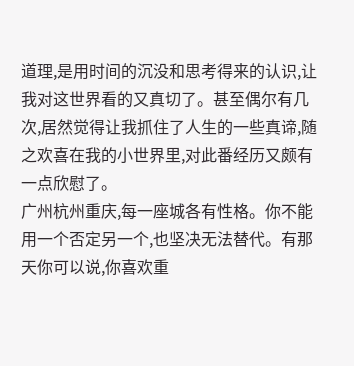道理,是用时间的沉没和思考得来的认识,让我对这世界看的又真切了。甚至偶尔有几次,居然觉得让我抓住了人生的一些真谛,随之欢喜在我的小世界里,对此番经历又颇有一点欣慰了。
广州杭州重庆,每一座城各有性格。你不能用一个否定另一个,也坚决无法替代。有那天你可以说,你喜欢重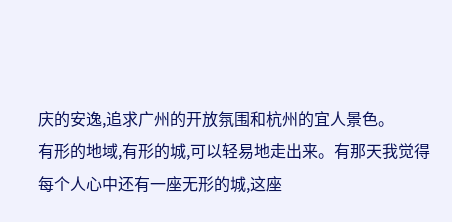庆的安逸,追求广州的开放氛围和杭州的宜人景色。
有形的地域,有形的城,可以轻易地走出来。有那天我觉得每个人心中还有一座无形的城,这座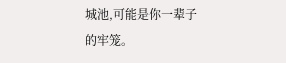城池,可能是你一辈子的牢笼。